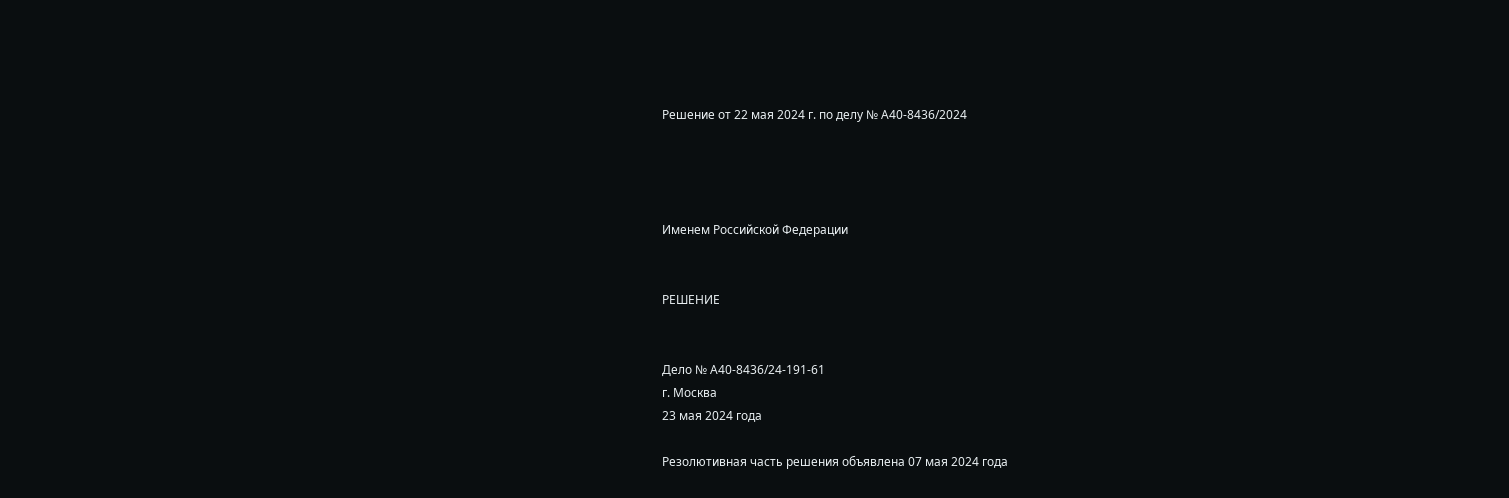Решение от 22 мая 2024 г. по делу № А40-8436/2024




Именем Российской Федерации


РЕШЕНИЕ


Дело № А40-8436/24-191-61
г. Москва
23 мая 2024 года

Резолютивная часть решения объявлена 07 мая 2024 года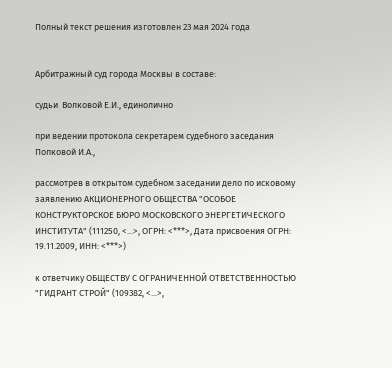Полный текст решения изготовлен 23 мая 2024 года


Арбитражный суд города Москвы в составе:

судьи  Волковой Е.И., единолично

при ведении протокола секретарем судебного заседания Попковой И.А.,

рассмотрев в открытом судебном заседании дело по исковому заявлению АКЦИОНЕРНОГО ОБЩЕСТВА "ОСОБОЕ КОНСТРУКТОРСКОЕ БЮРО МОСКОВСКОГО ЭНЕРГЕТИЧЕСКОГО ИНСТИТУТА" (111250, <...>, ОГРН: <***>, Дата присвоения ОГРН: 19.11.2009, ИНН: <***>)

к ответчику ОБЩЕСТВУ С ОГРАНИЧЕННОЙ ОТВЕТСТВЕННОСТЬЮ "ГИДРАНТ СТРОЙ" (109382, <...>,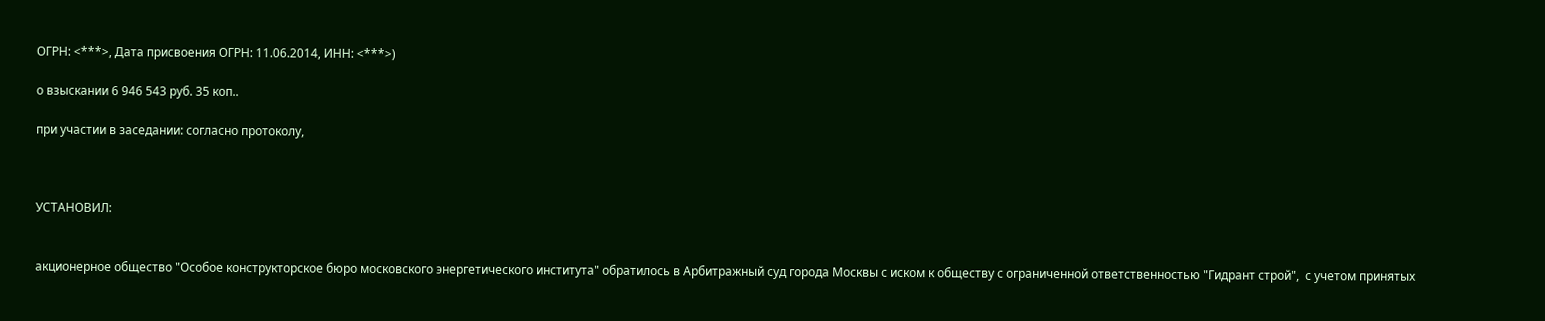ОГРН: <***>, Дата присвоения ОГРН: 11.06.2014, ИНН: <***>)

о взыскании 6 946 543 руб. 35 коп..

при участии в заседании: согласно протоколу,



УСТАНОВИЛ:


акционерное общество "Особое конструкторское бюро московского энергетического института" обратилось в Арбитражный суд города Москвы с иском к обществу с ограниченной ответственностью "Гидрант строй",  с учетом принятых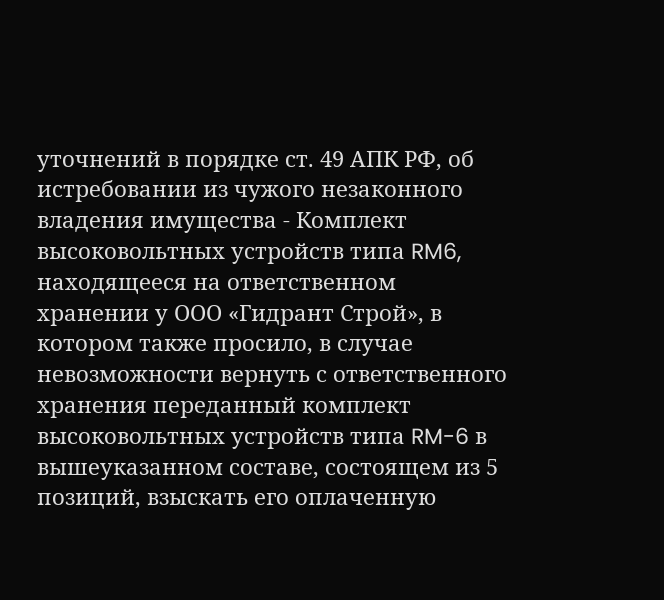уточнений в порядке ст. 49 АПК РФ, об истребовании из чужого незаконного владения имущества - Комплект высоковольтных устройств типа RM6, находящееся на ответственном хранении у ООО «Гидрант Строй», в котором также просило, в случае невозможности вернуть с ответственного хранения переданный комплект высоковольтных устройств типа RM-6 в вышеуказанном составе, состоящем из 5 позиций, взыскать его оплаченную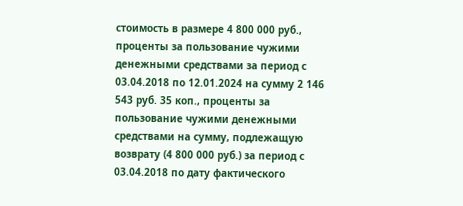стоимость в размере 4 800 000 руб., проценты за пользование чужими денежными средствами за период с 03.04.2018 по 12.01.2024 на сумму 2 146 543 руб. 35 коп., проценты за пользование чужими денежными средствами на сумму, подлежащую возврату (4 800 000 руб.) за период с 03.04.2018 по дату фактического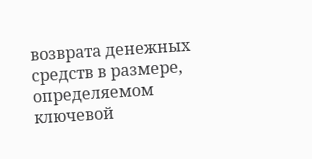возврата денежных средств в размере, определяемом ключевой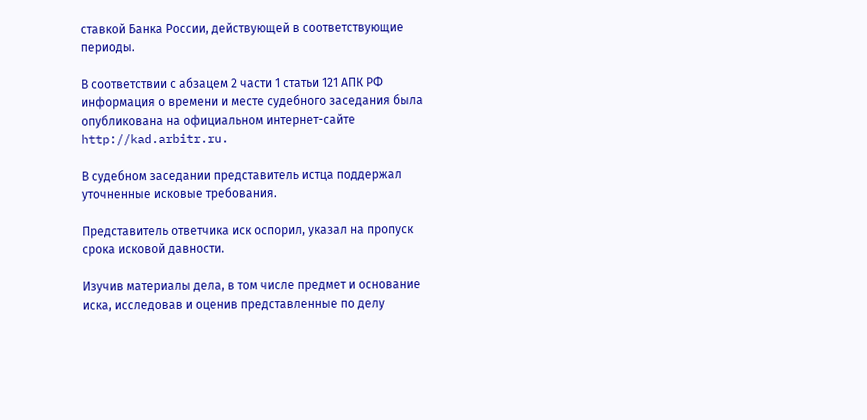ставкой Банка России, действующей в соответствующие периоды.

В соответствии с абзацем 2 части 1 статьи 121 АПК РФ информация о времени и месте судебного заседания была опубликована на официальном интернет-сайте http://kad.arbitr.ru.

В судебном заседании представитель истца поддержал уточненные исковые требования.

Представитель ответчика иск оспорил, указал на пропуск срока исковой давности.

Изучив материалы дела, в том числе предмет и основание иска, исследовав и оценив представленные по делу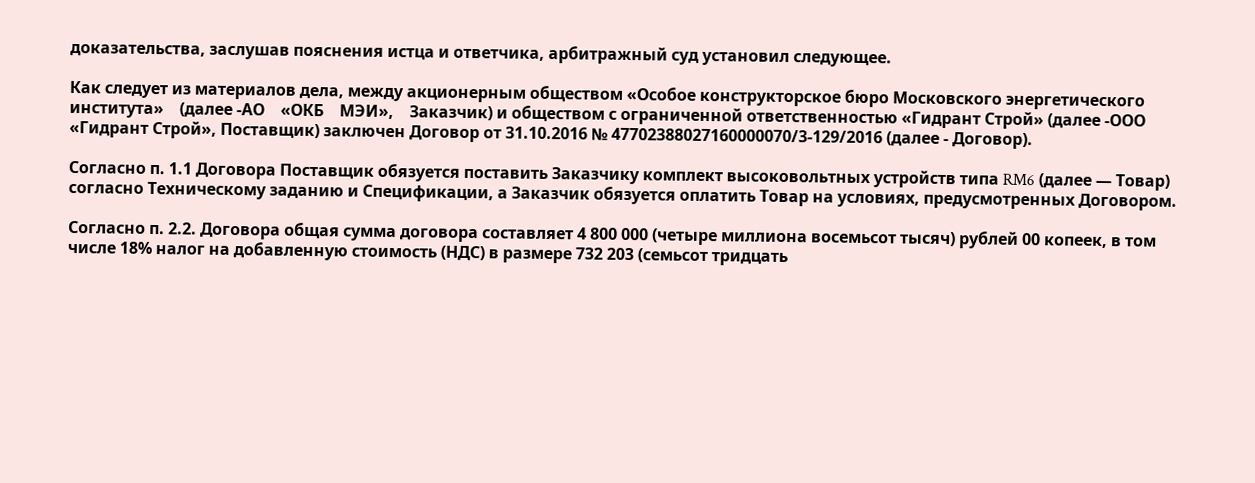доказательства, заслушав пояснения истца и ответчика, арбитражный суд установил следующее.

Как следует из материалов дела, между акционерным обществом «Особое конструкторское бюро Московского энергетического    института»    (далее -АО    «ОКБ    МЭИ»,    Заказчик) и обществом с ограниченной ответственностью «Гидрант Строй» (далее -ООО «Гидрант Строй», Поставщик) заключен Договор от 31.10.2016 № 47702388027160000070/3-129/2016 (далее - Договор).

Согласно п. 1.1 Договора Поставщик обязуется поставить Заказчику комплект высоковольтных устройств типа RM6 (далее — Товар) согласно Техническому заданию и Спецификации, а Заказчик обязуется оплатить Товар на условиях, предусмотренных Договором.

Согласно п. 2.2. Договора общая сумма договора составляет 4 800 000 (четыре миллиона восемьсот тысяч) рублей 00 копеек, в том числе 18% налог на добавленную стоимость (НДС) в размере 732 203 (семьсот тридцать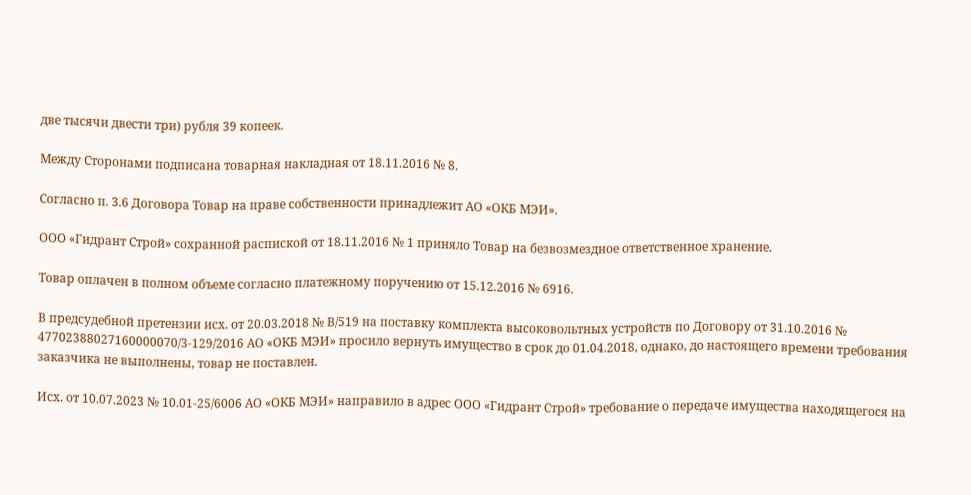две тысячи двести три) рубля 39 копеек.

Между Сторонами подписана товарная накладная от 18.11.2016 № 8.

Согласно п. 3.6 Договора Товар на праве собственности принадлежит АО «ОКБ МЭИ».

ООО «Гидрант Строй» сохранной распиской от 18.11.2016 № 1 приняло Товар на безвозмездное ответственное хранение.

Товар оплачен в полном объеме согласно платежному поручению от 15.12.2016 № 6916.

В предсудебной претензии исх. от 20.03.2018 № В/519 на поставку комплекта высоковольтных устройств по Договору от 31.10.2016 № 47702388027160000070/3-129/2016 АО «ОКБ МЭИ» просило вернуть имущество в срок до 01.04.2018, однако, до настоящего времени требования заказчика не выполнены, товар не поставлен.

Исх. от 10.07.2023 № 10.01-25/6006 АО «ОКБ МЭИ» направило в адрес ООО «Гидрант Строй» требование о передаче имущества находящегося на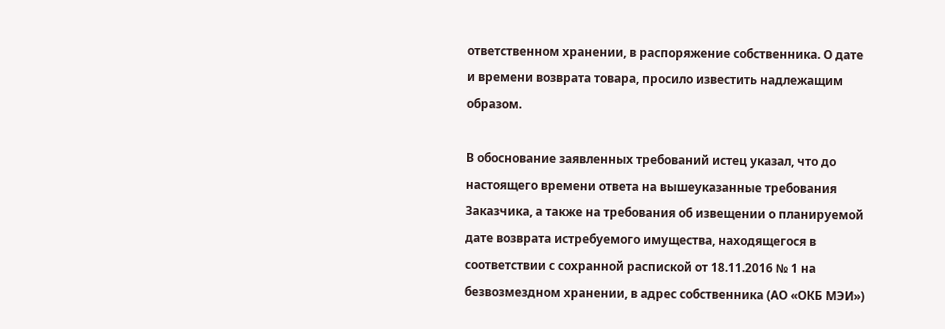ответственном хранении, в распоряжение собственника. О дате и времени возврата товара, просило известить надлежащим образом.

В обоснование заявленных требований истец указал, что до настоящего времени ответа на вышеуказанные требования Заказчика, а также на требования об извещении о планируемой дате возврата истребуемого имущества, находящегося в соответствии с сохранной распиской от 18.11.2016 № 1 на безвозмездном хранении, в адрес собственника (АО «ОКБ МЭИ»)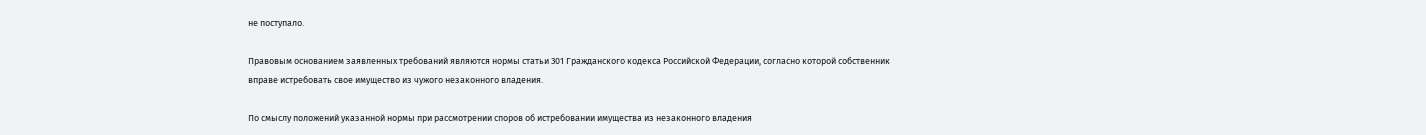не поступало.

Правовым основанием заявленных требований являются нормы статьи 301 Гражданского кодекса Российской Федерации, согласно которой собственник вправе истребовать свое имущество из чужого незаконного владения.

По смыслу положений указанной нормы при рассмотрении споров об истребовании имущества из незаконного владения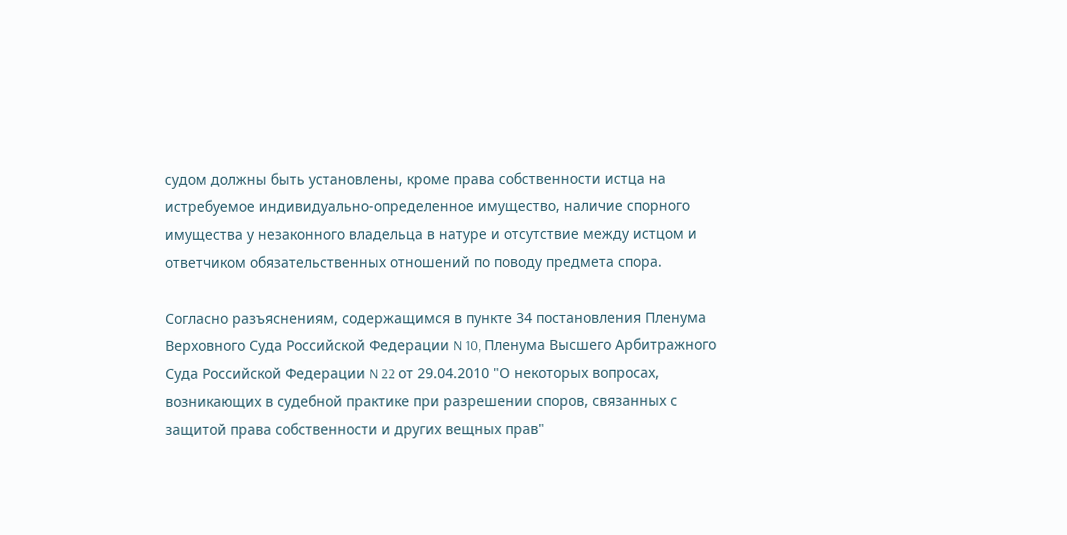судом должны быть установлены, кроме права собственности истца на истребуемое индивидуально-определенное имущество, наличие спорного имущества у незаконного владельца в натуре и отсутствие между истцом и ответчиком обязательственных отношений по поводу предмета спора.

Согласно разъяснениям, содержащимся в пункте 34 постановления Пленума Верховного Суда Российской Федерации N 10, Пленума Высшего Арбитражного Суда Российской Федерации N 22 от 29.04.2010 "О некоторых вопросах, возникающих в судебной практике при разрешении споров, связанных с защитой права собственности и других вещных прав"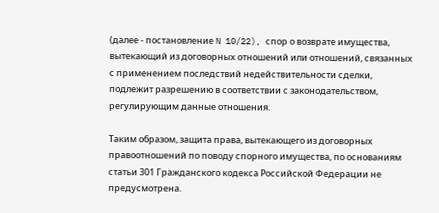(далее - постановление N 10/22), спор о возврате имущества, вытекающий из договорных отношений или отношений, связанных с применением последствий недействительности сделки, подлежит разрешению в соответствии с законодательством, регулирующим данные отношения.

Таким образом, защита права, вытекающего из договорных правоотношений по поводу спорного имущества, по основаниям статьи 301 Гражданского кодекса Российской Федерации не предусмотрена.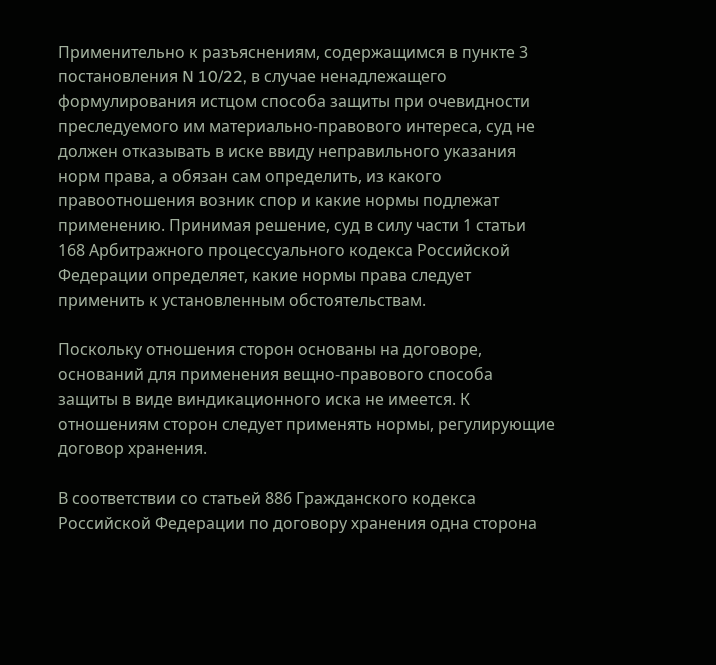Применительно к разъяснениям, содержащимся в пункте 3 постановления N 10/22, в случае ненадлежащего формулирования истцом способа защиты при очевидности преследуемого им материально-правового интереса, суд не должен отказывать в иске ввиду неправильного указания норм права, а обязан сам определить, из какого правоотношения возник спор и какие нормы подлежат применению. Принимая решение, суд в силу части 1 статьи 168 Арбитражного процессуального кодекса Российской Федерации определяет, какие нормы права следует применить к установленным обстоятельствам.

Поскольку отношения сторон основаны на договоре, оснований для применения вещно-правового способа защиты в виде виндикационного иска не имеется. К отношениям сторон следует применять нормы, регулирующие договор хранения.

В соответствии со статьей 886 Гражданского кодекса Российской Федерации по договору хранения одна сторона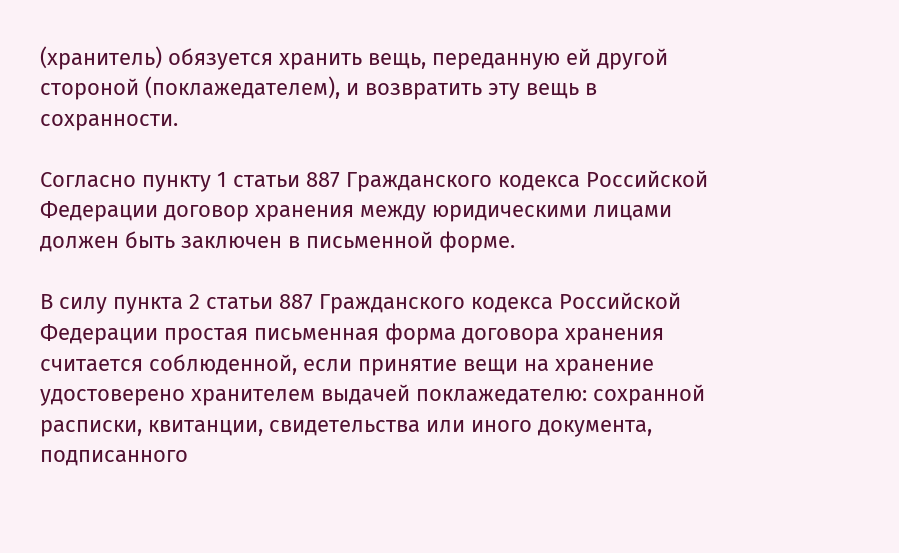(хранитель) обязуется хранить вещь, переданную ей другой стороной (поклажедателем), и возвратить эту вещь в сохранности.

Согласно пункту 1 статьи 887 Гражданского кодекса Российской Федерации договор хранения между юридическими лицами должен быть заключен в письменной форме.

В силу пункта 2 статьи 887 Гражданского кодекса Российской Федерации простая письменная форма договора хранения считается соблюденной, если принятие вещи на хранение удостоверено хранителем выдачей поклажедателю: сохранной расписки, квитанции, свидетельства или иного документа, подписанного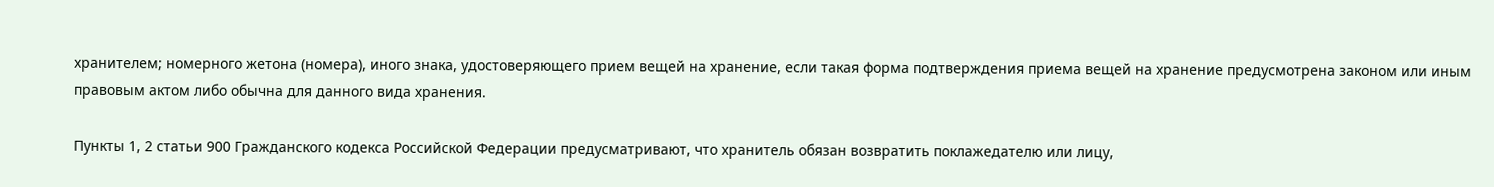хранителем; номерного жетона (номера), иного знака, удостоверяющего прием вещей на хранение, если такая форма подтверждения приема вещей на хранение предусмотрена законом или иным правовым актом либо обычна для данного вида хранения.

Пункты 1, 2 статьи 900 Гражданского кодекса Российской Федерации предусматривают, что хранитель обязан возвратить поклажедателю или лицу,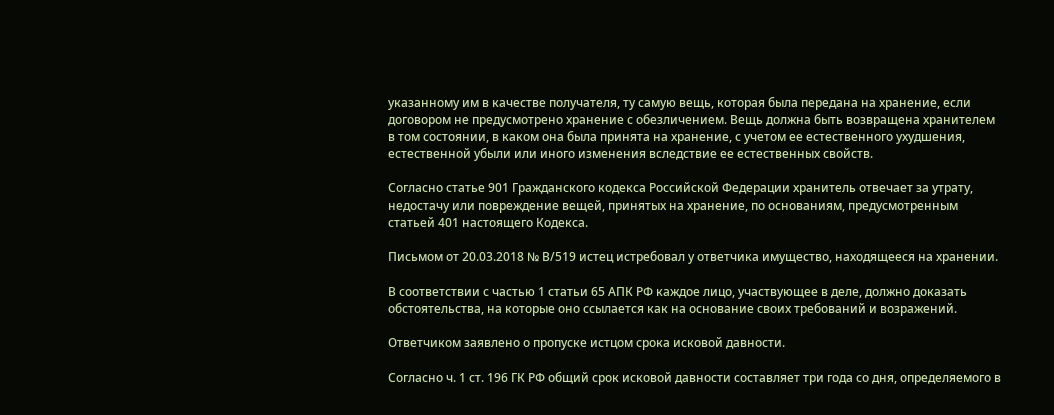указанному им в качестве получателя, ту самую вещь, которая была передана на хранение, если договором не предусмотрено хранение с обезличением. Вещь должна быть возвращена хранителем в том состоянии, в каком она была принята на хранение, с учетом ее естественного ухудшения, естественной убыли или иного изменения вследствие ее естественных свойств.

Согласно статье 901 Гражданского кодекса Российской Федерации хранитель отвечает за утрату, недостачу или повреждение вещей, принятых на хранение, по основаниям, предусмотренным статьей 401 настоящего Кодекса.

Письмом от 20.03.2018 № В/519 истец истребовал у ответчика имущество, находящееся на хранении.

В соответствии с частью 1 статьи 65 АПК РФ каждое лицо, участвующее в деле, должно доказать обстоятельства, на которые оно ссылается как на основание своих требований и возражений.

Ответчиком заявлено о пропуске истцом срока исковой давности.

Согласно ч. 1 ст. 196 ГК РФ общий срок исковой давности составляет три года со дня, определяемого в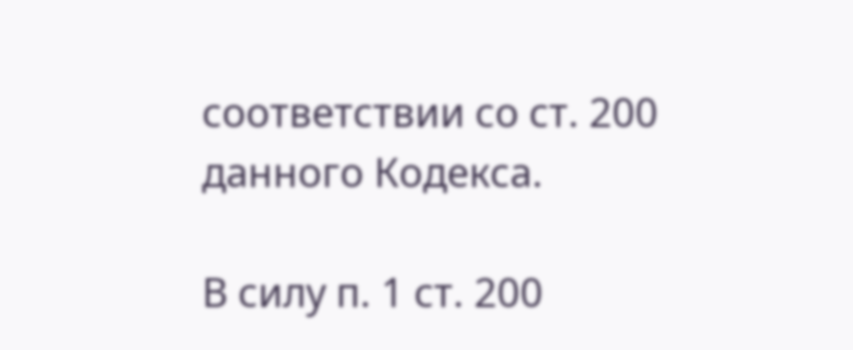соответствии со ст. 200 данного Кодекса.

В силу п. 1 ст. 200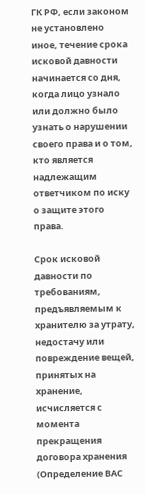ГК РФ, если законом не установлено иное, течение срока исковой давности начинается со дня, когда лицо узнало или должно было узнать о нарушении своего права и о том, кто является надлежащим ответчиком по иску о защите этого права.

Срок исковой давности по требованиям, предъявляемым к хранителю за утрату, недостачу или повреждение вещей, принятых на хранение, исчисляется с момента прекращения договора хранения (Определение ВАС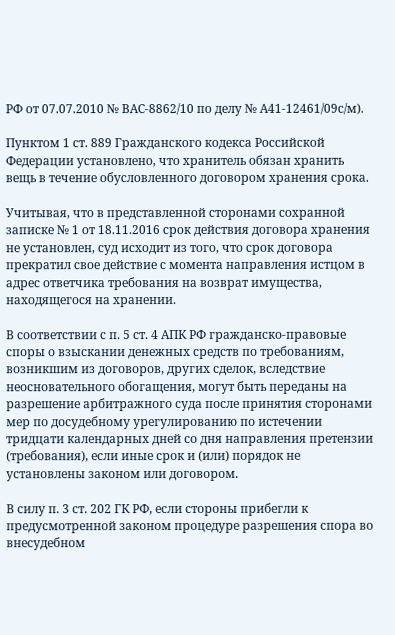РФ от 07.07.2010 № ВАС-8862/10 по делу № А41-12461/09с/м).

Пунктом 1 ст. 889 Гражданского кодекса Российской Федерации установлено, что хранитель обязан хранить вещь в течение обусловленного договором хранения срока.

Учитывая, что в представленной сторонами сохранной записке № 1 от 18.11.2016 срок действия договора хранения не установлен, суд исходит из того, что срок договора прекратил свое действие с момента направления истцом в адрес ответчика требования на возврат имущества, находящегося на хранении.

В соответствии с п. 5 ст. 4 АПК РФ гражданско-правовые споры о взыскании денежных средств по требованиям, возникшим из договоров, других сделок, вследствие неосновательного обогащения, могут быть переданы на разрешение арбитражного суда после принятия сторонами мер по досудебному урегулированию по истечении тридцати календарных дней со дня направления претензии (требования), если иные срок и (или) порядок не установлены законом или договором.

В силу п. 3 ст. 202 ГК РФ, если стороны прибегли к предусмотренной законом процедуре разрешения спора во внесудебном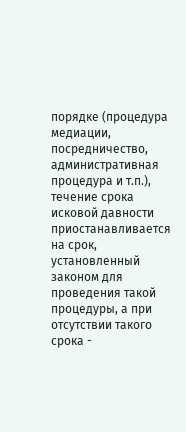порядке (процедура медиации, посредничество, административная процедура и т.п.), течение срока исковой давности приостанавливается на срок, установленный законом для проведения такой процедуры, а при отсутствии такого срока -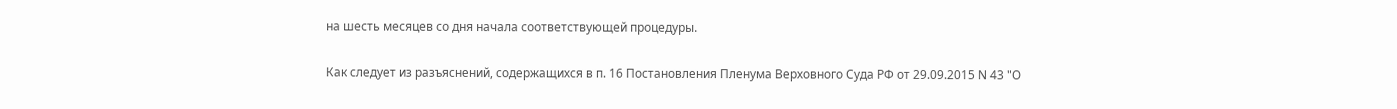на шесть месяцев со дня начала соответствующей процедуры.

Как следует из разъяснений, содержащихся в п. 16 Постановления Пленума Верховного Суда РФ от 29.09.2015 N 43 "О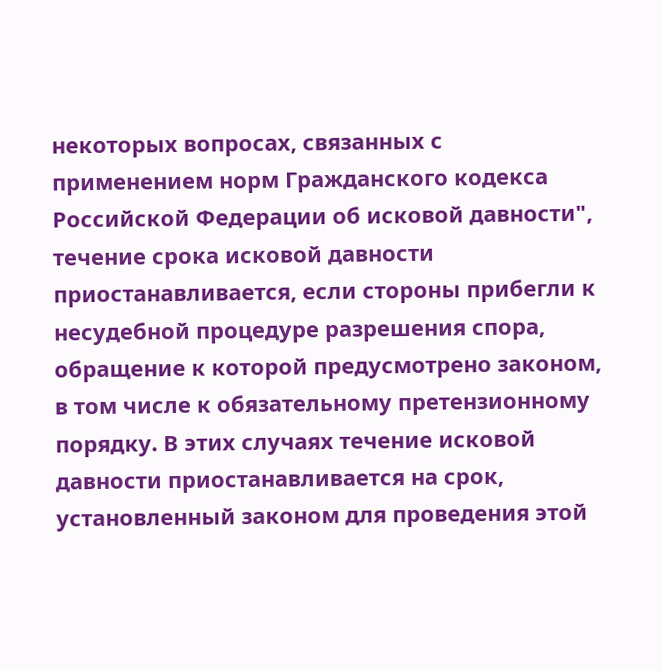некоторых вопросах, связанных с применением норм Гражданского кодекса Российской Федерации об исковой давности", течение срока исковой давности приостанавливается, если стороны прибегли к несудебной процедуре разрешения спора, обращение к которой предусмотрено законом, в том числе к обязательному претензионному порядку. В этих случаях течение исковой давности приостанавливается на срок, установленный законом для проведения этой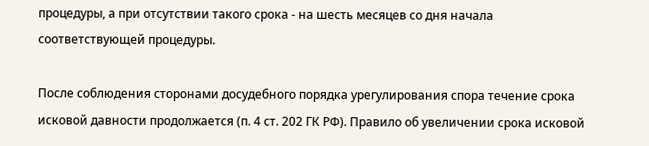процедуры, а при отсутствии такого срока - на шесть месяцев со дня начала соответствующей процедуры.

После соблюдения сторонами досудебного порядка урегулирования спора течение срока исковой давности продолжается (п. 4 ст. 202 ГК РФ). Правило об увеличении срока исковой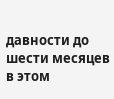давности до шести месяцев в этом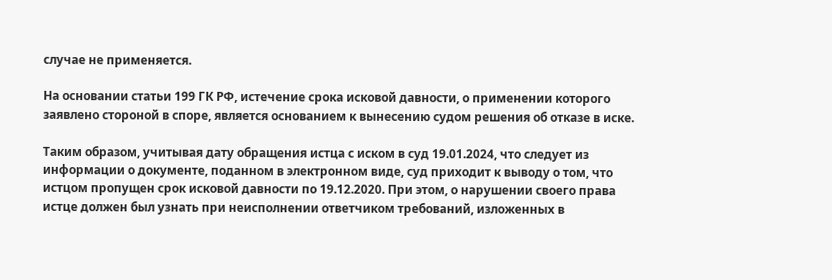случае не применяется.

На основании статьи 199 ГК РФ, истечение срока исковой давности, о применении которого заявлено стороной в споре, является основанием к вынесению судом решения об отказе в иске.

Таким образом, учитывая дату обращения истца с иском в суд 19.01.2024, что следует из информации о документе, поданном в электронном виде, суд приходит к выводу о том, что истцом пропущен срок исковой давности по 19.12.2020. При этом, о нарушении своего права истце должен был узнать при неисполнении ответчиком требований, изложенных в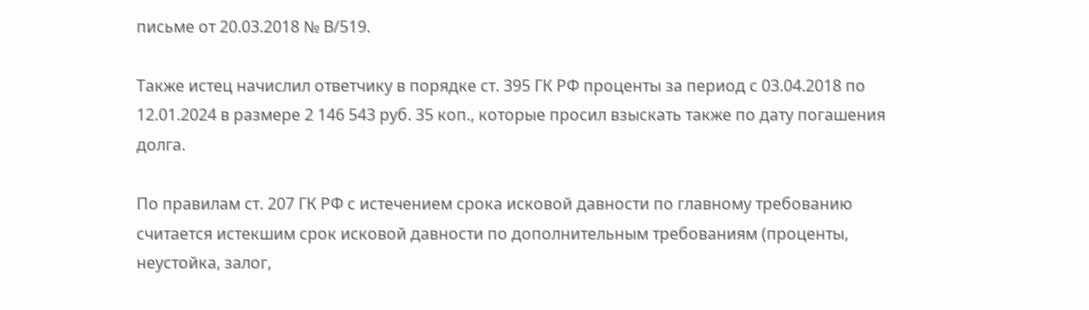письме от 20.03.2018 № В/519.

Также истец начислил ответчику в порядке ст. 395 ГК РФ проценты за период с 03.04.2018 по 12.01.2024 в размере 2 146 543 руб. 35 коп., которые просил взыскать также по дату погашения долга.

По правилам ст. 207 ГК РФ с истечением срока исковой давности по главному требованию считается истекшим срок исковой давности по дополнительным требованиям (проценты, неустойка, залог,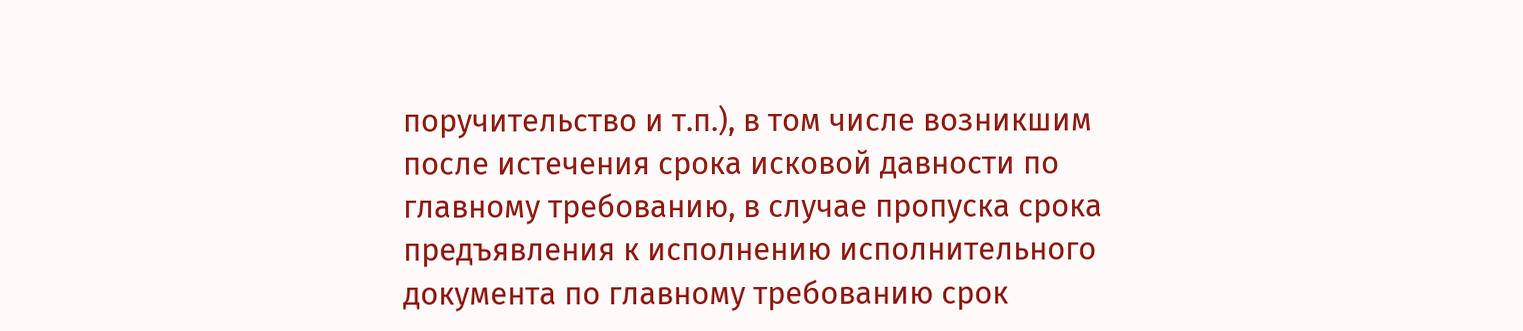поручительство и т.п.), в том числе возникшим после истечения срока исковой давности по главному требованию, в случае пропуска срока предъявления к исполнению исполнительного документа по главному требованию срок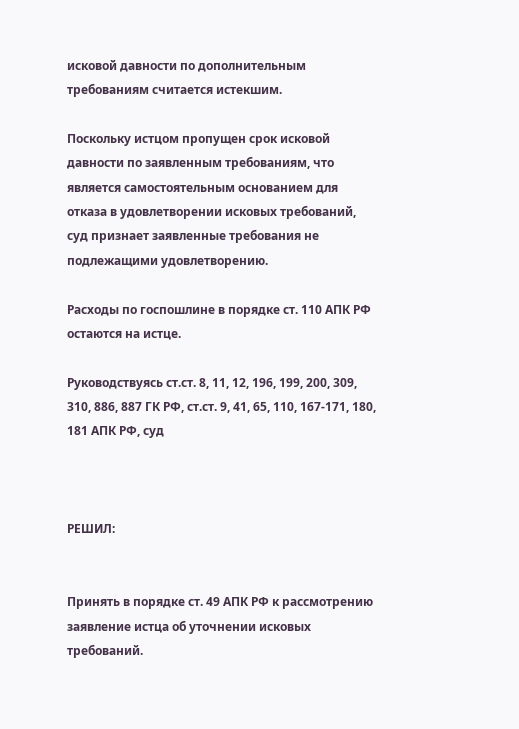исковой давности по дополнительным требованиям считается истекшим.

Поскольку истцом пропущен срок исковой давности по заявленным требованиям, что является самостоятельным основанием для отказа в удовлетворении исковых требований, суд признает заявленные требования не подлежащими удовлетворению.

Расходы по госпошлине в порядке ст. 110 АПК РФ остаются на истце.

Руководствуясь ст.ст. 8, 11, 12, 196, 199, 200, 309, 310, 886, 887 ГК РФ, ст.ст. 9, 41, 65, 110, 167-171, 180, 181 АПК РФ, суд



РЕШИЛ:


Принять в порядке ст. 49 АПК РФ к рассмотрению заявление истца об уточнении исковых требований.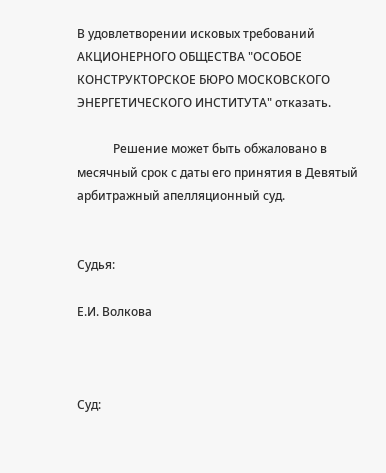В удовлетворении исковых требований АКЦИОНЕРНОГО ОБЩЕСТВА "ОСОБОЕ КОНСТРУКТОРСКОЕ БЮРО МОСКОВСКОГО ЭНЕРГЕТИЧЕСКОГО ИНСТИТУТА" отказать.

            Решение может быть обжаловано в месячный срок с даты его принятия в Девятый арбитражный апелляционный суд.


Судья:

Е.И. Волкова



Суд: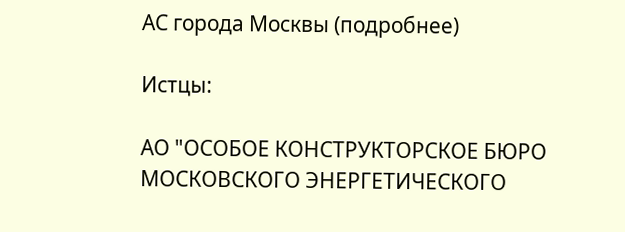АС города Москвы (подробнее)

Истцы:

АО "ОСОБОЕ КОНСТРУКТОРСКОЕ БЮРО МОСКОВСКОГО ЭНЕРГЕТИЧЕСКОГО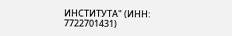ИНСТИТУТА" (ИНН: 7722701431)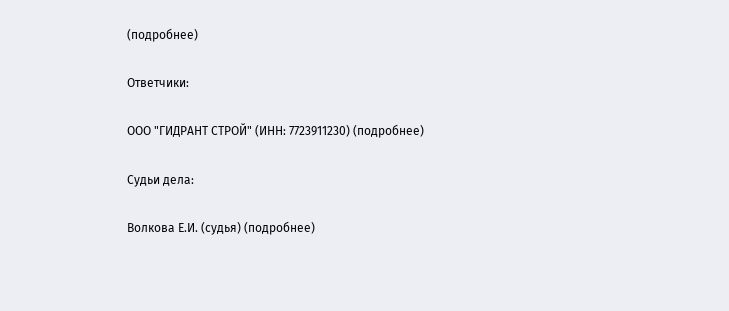(подробнее)

Ответчики:

ООО "ГИДРАНТ СТРОЙ" (ИНН: 7723911230) (подробнее)

Судьи дела:

Волкова Е.И. (судья) (подробнее)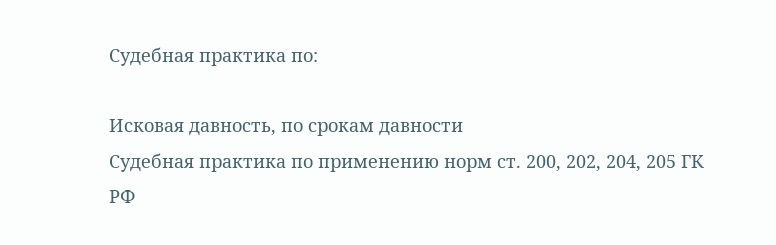Судебная практика по:

Исковая давность, по срокам давности
Судебная практика по применению норм ст. 200, 202, 204, 205 ГК РФ